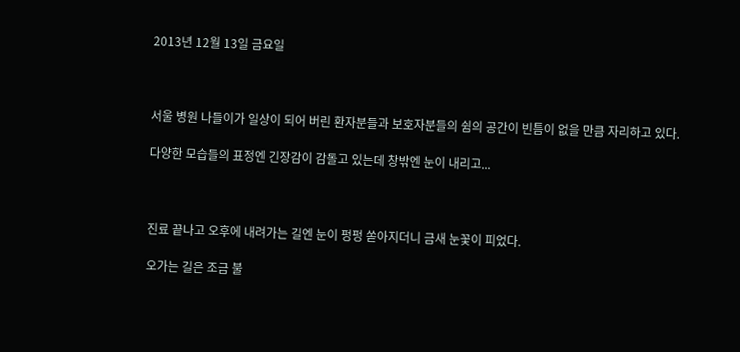2013년 12월 13일 금요일



서울 병원 나들이가 일상이 되어 버린 환자분들과 보호자분들의 쉼의 공간이 빈틈이 없을 만큼 자리하고 있다.

다양한 모습들의 표정엔 긴장감이 감돌고 있는데 창밖엔 눈이 내리고...



진료 끝나고 오후에 내려가는 길엔 눈이 펑펑 쏟아지더니 금새 눈꽃이 피었다.

오가는 길은 조금 불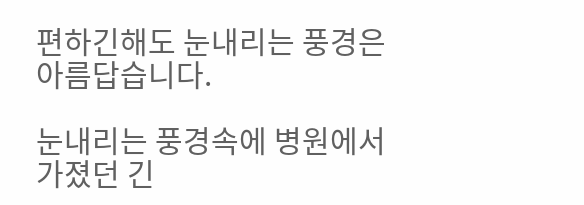편하긴해도 눈내리는 풍경은 아름답습니다.

눈내리는 풍경속에 병원에서 가졌던 긴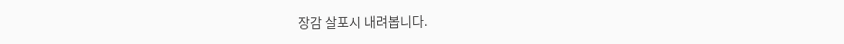장감 살포시 내려봅니다.